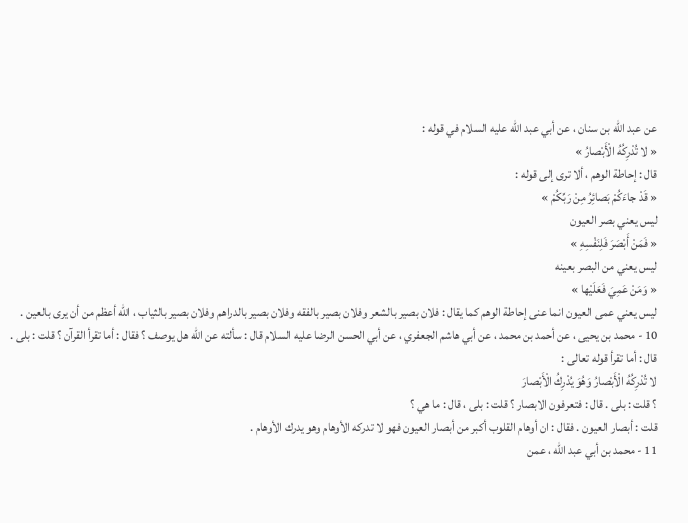عن عبد اللّه بن سنان ، عن أبي عبد اللّه عليه السلام في قوله :
« لا تُدْرِكُهُ الْأَبْصارُ »
قال : إحاطة الوهم ، ألا ترى إلى قوله :
« قَدْ جاءَكُمْ بَصائِرُ مِنْ رَبِّكُمْ »
ليس يعني بصر العيون
« فَمَنْ أَبْصَرَ فَلِنَفْسِهِ »
ليس يعني من البصر بعينه
« وَمَنْ عَمِيَ فَعَلَيْها »
ليس يعني عمى العيون انما عنى إحاطة الوهم كما يقال : فلان بصير بالشعر وفلان بصير بالفقه وفلان بصير بالدراهم وفلان بصير بالثياب ، اللّه أعظم من أن يرى بالعين .
10 - محمد بن يحيى ، عن أحمد بن محمد ، عن أبي هاشم الجعفري ، عن أبي الحسن الرضا عليه السلام قال : سألته عن اللّه هل يوصف ؟ فقال : أما تقرأ القرآن ؟ قلت : بلى . قال : أما تقرأ قوله تعالى :
لا تُدْرِكُهُ الْأَبْصارُ وَهُوَ يُدْرِكُ الْأَبْصارَ
؟ قلت : بلى . قال : فتعرفون الابصار ؟ قلت : بلى ، قال : ما هي ؟
قلت : أبصار العيون . فقال : ان أوهام القلوب أكبر من أبصار العيون فهو لا تدركه الأوهام وهو يدرك الأوهام .
11 - محمد بن أبي عبد اللّه ، عمن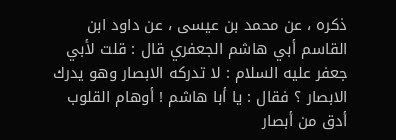ذكره ، عن محمد بن عيسى ، عن داود ابن القاسم أبي هاشم الجعفري قال : قلت لأبي جعفر عليه السلام : لا تدركه الابصار وهو يدرك الابصار ؟ فقال : يا أبا هاشم ! أوهام القلوب أدق من أبصار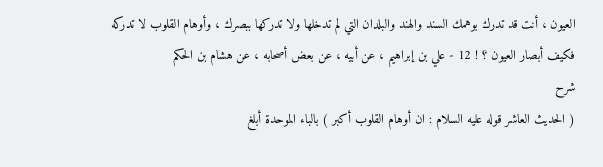العيون ، أنت قد تدرك بوهمك السند والهند والبلدان التي لم تدخلها ولا تدركها ببصرك ، وأوهام القلوب لا تدركه فكيف أبصار العيون ؟ ! 12 - علي بن إبراهيم ، عن أبيه ، عن بعض أصحابه ، عن هشام بن الحكم
شرح
( الحديث العاشر قوله عليه السلام : ان أوهام القلوب أكبر ) بالباء الموحدة أبلغ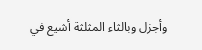وأجزل وبالثاء المثلثة أشيع في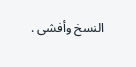النسخ وأفشى .